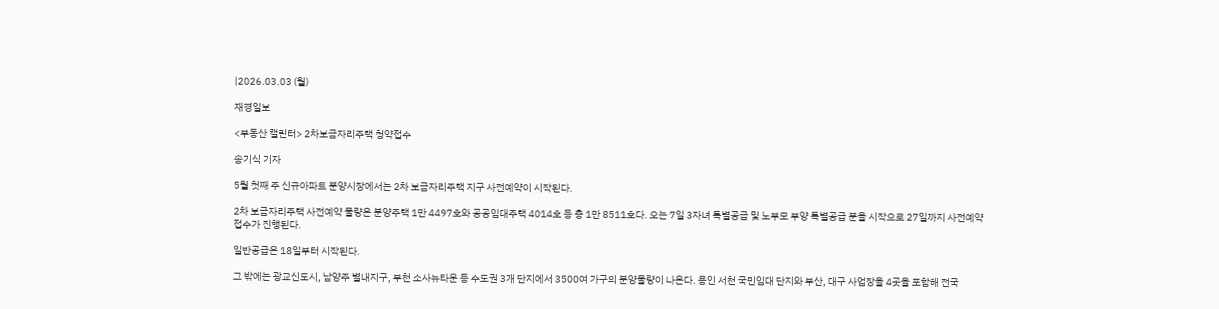|2026.03.03 (월)

재경일보

<부동산 캘린터> 2차보금자리주택 청약접수

송기식 기자

5월 첫째 주 신규아파트 분양시장에서는 2차 보금자리주택 지구 사전예약이 시작된다.

2차 보금자리주택 사전예약 물량은 분양주택 1만 4497호와 공공임대주택 4014호 등 총 1만 8511호다. 오는 7일 3자녀 특별공급 및 노부모 부양 특별공급 분을 시작으로 27일까지 사전예약 접수가 진행된다.

일반공급은 18일부터 시작된다.

그 밖에는 광교신도시, 남양주 별내지구, 부천 소사뉴타운 등 수도권 3개 단지에서 3500여 가구의 분양물량이 나온다. 용인 서천 국민임대 단지와 부산, 대구 사업장을 4곳을 포함해 전국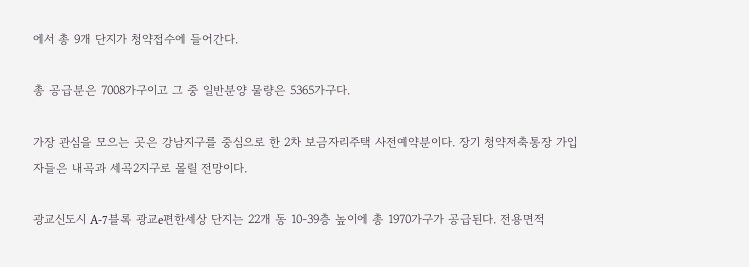에서 총 9개 단지가 청약접수에 들어간다.

총 공급분은 7008가구이고 그 중 일반분양 물량은 5365가구다.

가장 관심을 모으는 곳은 강남지구를 중심으로 한 2차 보금자리주택 사전예약분이다. 장기 청약저축통장 가입자들은 내곡과 세곡2지구로 몰릴 전망이다.

광교신도시 A-7블록 광교e편한세상 단지는 22개 동 10-39층 높이에 총 1970가구가 공급된다. 전용면적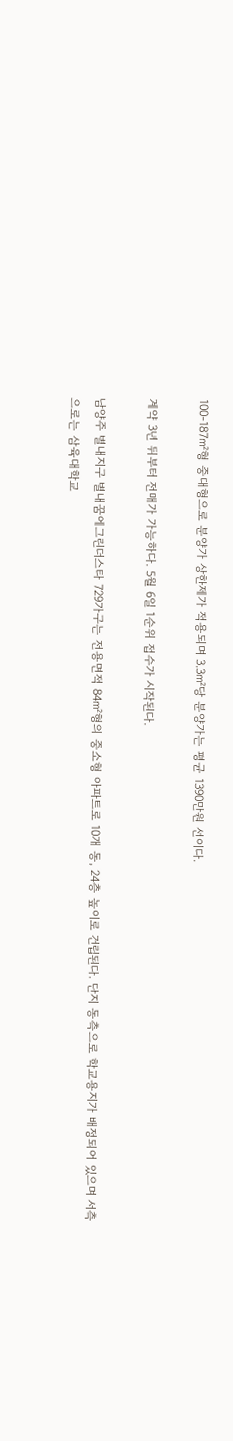100-187㎡형 중대형으로 분양가 상한제가 적용되며 3.3㎡당 분양가는 평균 1390만원 선이다.

계약 3년 뒤부터 전매가 가능하다. 5월 6일 1순위 접수가 시작된다.

남양주 별내지구 별내꿈에그린더스타 729가구는 전용면적 84㎡형의 중소형 아파트로 10개 동, 24층 높이로 건립된다. 단지 동측으로 학교용지가 배정되어 있으며 서측으로는 삼육대학교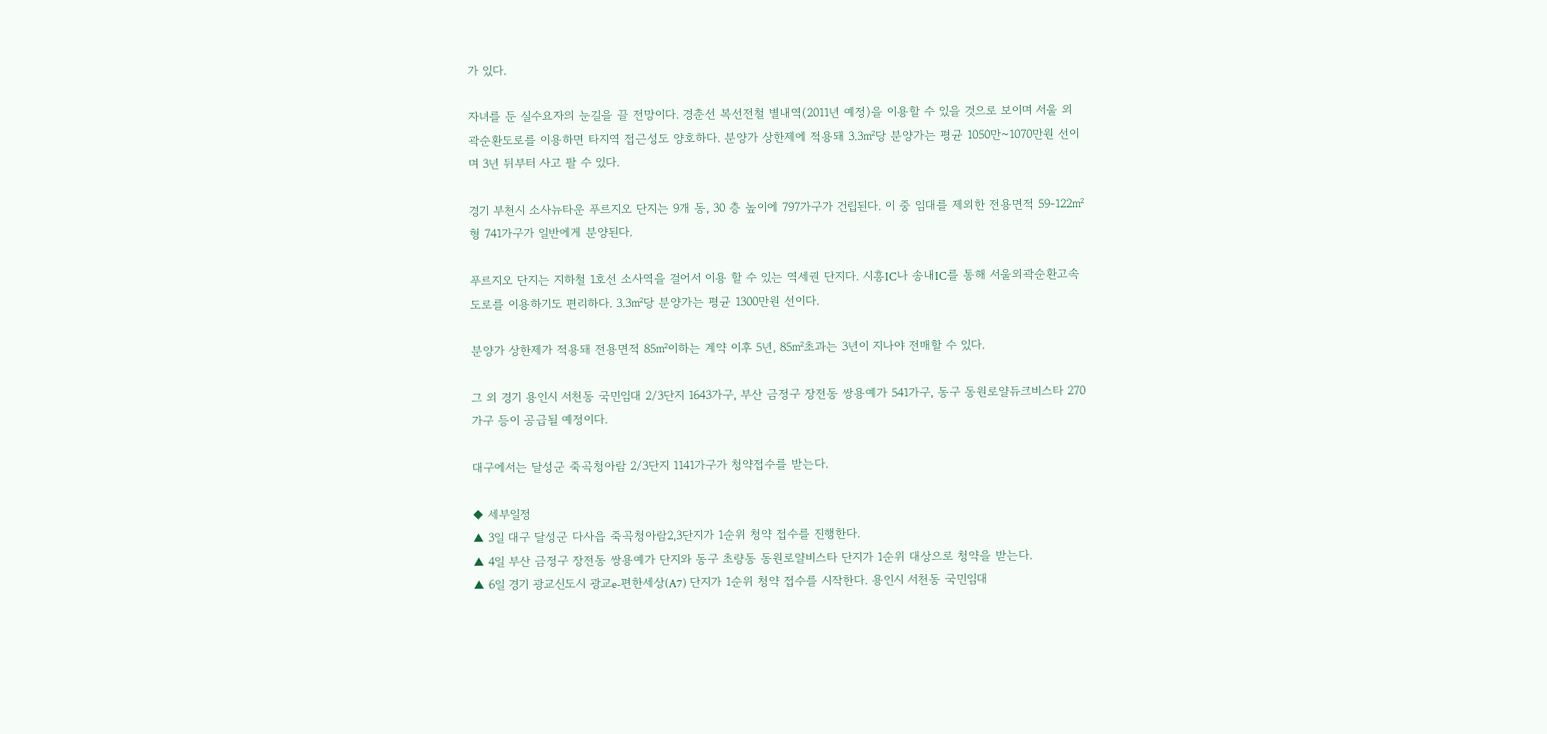가 있다.

자녀를 둔 실수요자의 눈길을 끌 전망이다. 경춘선 복선전철 별내역(2011년 예정)을 이용할 수 있을 것으로 보이며 서울 외곽순환도로를 이용하면 타지역 접근성도 양호하다. 분양가 상한제에 적용돼 3.3㎡당 분양가는 평균 1050만~1070만원 선이며 3년 뒤부터 사고 팔 수 있다.

경기 부천시 소사뉴타운 푸르지오 단지는 9개 동, 30 층 높이에 797가구가 건립된다. 이 중 임대를 제외한 전용면적 59-122㎡형 741가구가 일반에게 분양된다.

푸르지오 단지는 지하철 1호선 소사역을 걸어서 이용 할 수 있는 역세권 단지다. 시흥IC나 송내IC를 통해 서울외곽순환고속도로를 이용하기도 편리하다. 3.3㎡당 분양가는 평균 1300만원 선이다.

분양가 상한제가 적용돼 전용면적 85㎡이하는 계약 이후 5년, 85㎡초과는 3년이 지나야 전매할 수 있다.

그 외 경기 용인시 서천동 국민임대 2/3단지 1643가구, 부산 금정구 장전동 쌍용예가 541가구, 동구 동원로얄듀크비스타 270가구 등이 공급될 예정이다.

대구에서는 달성군 죽곡청아람 2/3단지 1141가구가 청약접수를 받는다.

◆ 세부일정
▲ 3일 대구 달성군 다사읍 죽곡청아람2,3단지가 1순위 청약 접수를 진행한다.
▲ 4일 부산 금정구 장전동 쌍용예가 단지와 동구 초량동 동원로얄비스타 단지가 1순위 대상으로 청약을 받는다.
▲ 6일 경기 광교신도시 광교e-편한세상(A7) 단지가 1순위 청약 접수를 시작한다. 용인시 서천동 국민임대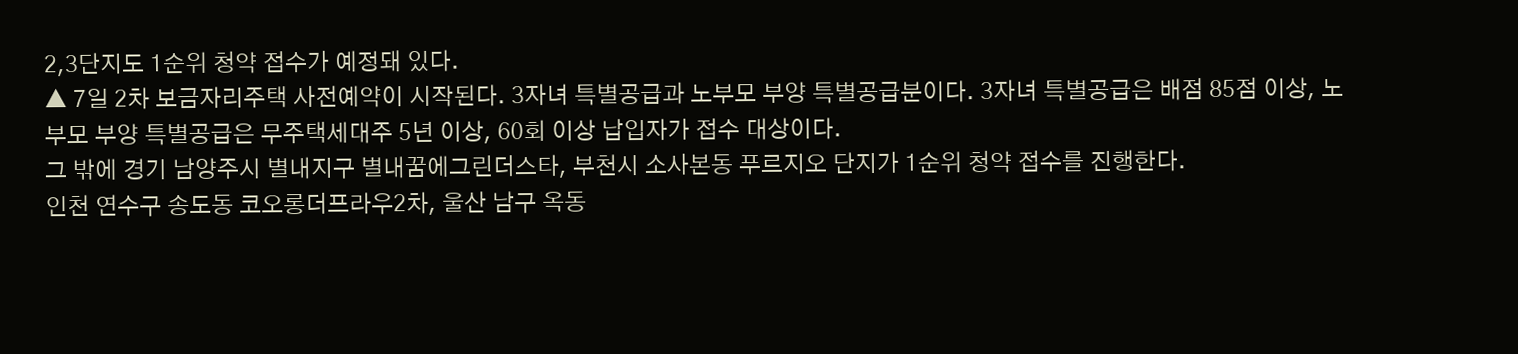2,3단지도 1순위 청약 접수가 예정돼 있다.
▲ 7일 2차 보금자리주택 사전예약이 시작된다. 3자녀 특별공급과 노부모 부양 특별공급분이다. 3자녀 특별공급은 배점 85점 이상, 노부모 부양 특별공급은 무주택세대주 5년 이상, 60회 이상 납입자가 접수 대상이다.
그 밖에 경기 남양주시 별내지구 별내꿈에그린더스타, 부천시 소사본동 푸르지오 단지가 1순위 청약 접수를 진행한다.
인천 연수구 송도동 코오롱더프라우2차, 울산 남구 옥동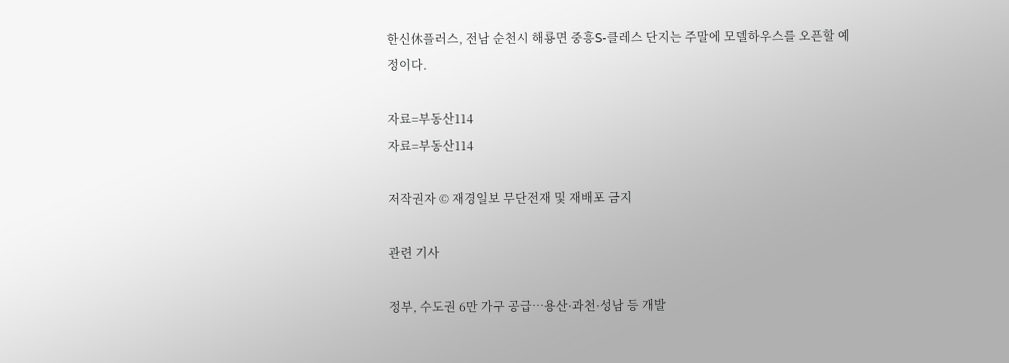한신休플러스, 전남 순천시 해룡면 중흥S-클레스 단지는 주말에 모델하우스를 오픈할 예정이다.

자료=부동산114
자료=부동산114

저작권자 © 재경일보 무단전재 및 재배포 금지

관련 기사

정부, 수도권 6만 가구 공급…용산·과천·성남 등 개발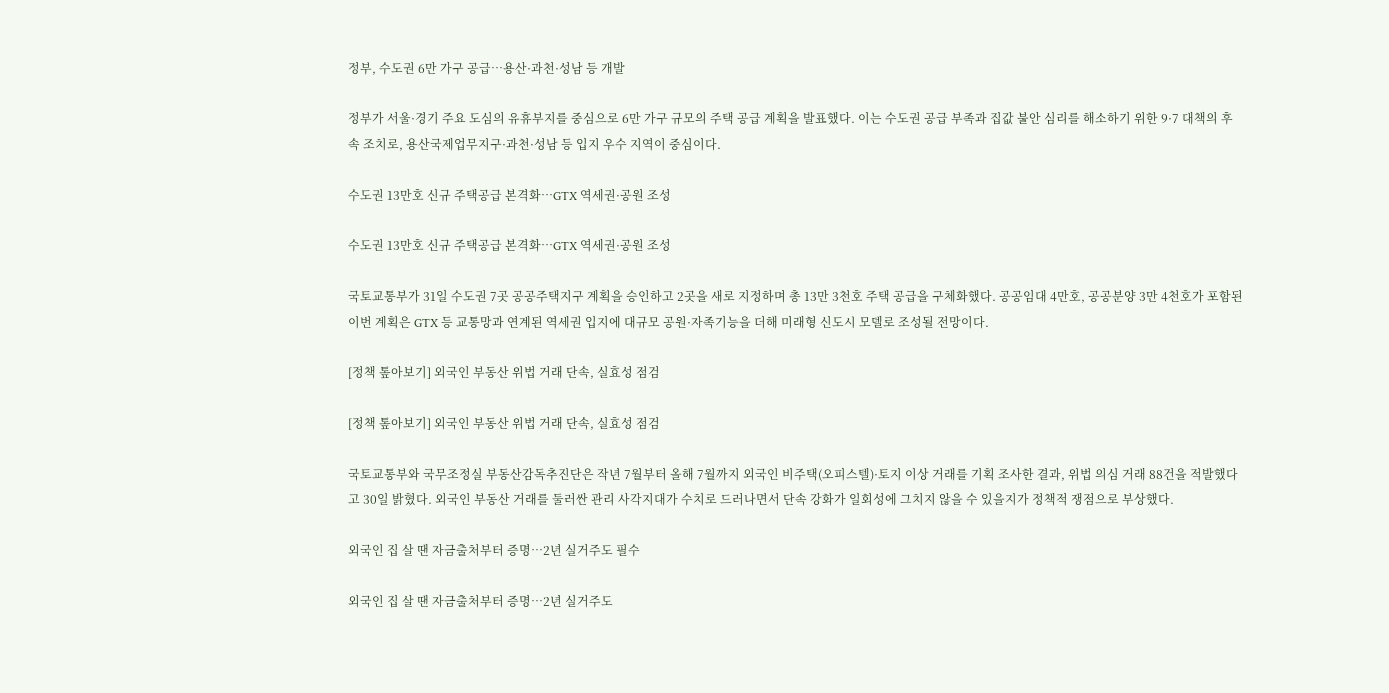정부, 수도권 6만 가구 공급…용산·과천·성남 등 개발

정부가 서울·경기 주요 도심의 유휴부지를 중심으로 6만 가구 규모의 주택 공급 계획을 발표했다. 이는 수도권 공급 부족과 집값 불안 심리를 해소하기 위한 9·7 대책의 후속 조치로, 용산국제업무지구·과천·성남 등 입지 우수 지역이 중심이다.

수도권 13만호 신규 주택공급 본격화…GTX 역세권·공원 조성

수도권 13만호 신규 주택공급 본격화…GTX 역세권·공원 조성

국토교통부가 31일 수도권 7곳 공공주택지구 계획을 승인하고 2곳을 새로 지정하며 총 13만 3천호 주택 공급을 구체화했다. 공공임대 4만호, 공공분양 3만 4천호가 포함된 이번 계획은 GTX 등 교통망과 연계된 역세권 입지에 대규모 공원·자족기능을 더해 미래형 신도시 모델로 조성될 전망이다.

[정책 톺아보기] 외국인 부동산 위법 거래 단속, 실효성 점검

[정책 톺아보기] 외국인 부동산 위법 거래 단속, 실효성 점검

국토교통부와 국무조정실 부동산감독추진단은 작년 7월부터 올해 7월까지 외국인 비주택(오피스텔)·토지 이상 거래를 기획 조사한 결과, 위법 의심 거래 88건을 적발했다고 30일 밝혔다. 외국인 부동산 거래를 둘러싼 관리 사각지대가 수치로 드러나면서 단속 강화가 일회성에 그치지 않을 수 있을지가 정책적 쟁점으로 부상했다.

외국인 집 살 땐 자금출처부터 증명…2년 실거주도 필수

외국인 집 살 땐 자금출처부터 증명…2년 실거주도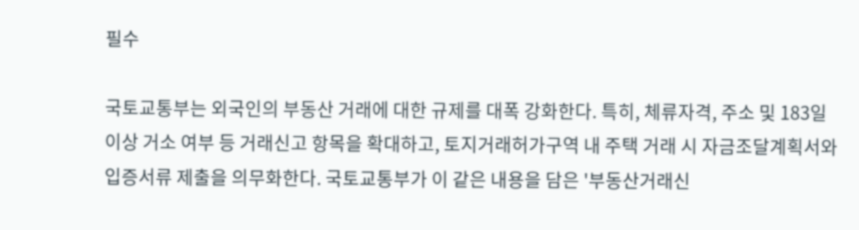필수

국토교통부는 외국인의 부동산 거래에 대한 규제를 대폭 강화한다. 특히, 체류자격, 주소 및 183일 이상 거소 여부 등 거래신고 항목을 확대하고, 토지거래허가구역 내 주택 거래 시 자금조달계획서와 입증서류 제출을 의무화한다. 국토교통부가 이 같은 내용을 담은 '부동산거래신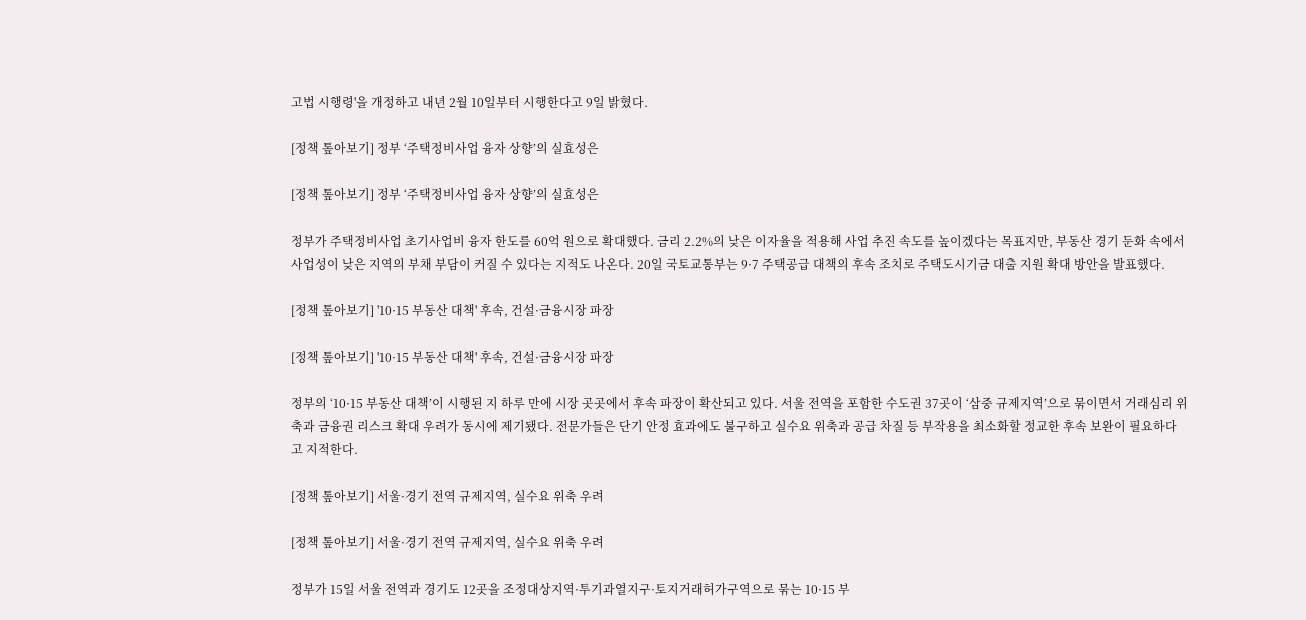고법 시행령'을 개정하고 내년 2월 10일부터 시행한다고 9일 밝혔다.

[정책 톺아보기] 정부 ‘주택정비사업 융자 상향’의 실효성은

[정책 톺아보기] 정부 ‘주택정비사업 융자 상향’의 실효성은

정부가 주택정비사업 초기사업비 융자 한도를 60억 원으로 확대했다. 금리 2.2%의 낮은 이자율을 적용해 사업 추진 속도를 높이겠다는 목표지만, 부동산 경기 둔화 속에서 사업성이 낮은 지역의 부채 부담이 커질 수 있다는 지적도 나온다. 20일 국토교통부는 9·7 주택공급 대책의 후속 조치로 주택도시기금 대출 지원 확대 방안을 발표했다.

[정책 톺아보기] '10·15 부동산 대책' 후속, 건설·금융시장 파장

[정책 톺아보기] '10·15 부동산 대책' 후속, 건설·금융시장 파장

정부의 ‘10·15 부동산 대책’이 시행된 지 하루 만에 시장 곳곳에서 후속 파장이 확산되고 있다. 서울 전역을 포함한 수도권 37곳이 ‘삼중 규제지역’으로 묶이면서 거래심리 위축과 금융권 리스크 확대 우려가 동시에 제기됐다. 전문가들은 단기 안정 효과에도 불구하고 실수요 위축과 공급 차질 등 부작용을 최소화할 정교한 후속 보완이 필요하다고 지적한다.

[정책 톺아보기] 서울·경기 전역 규제지역, 실수요 위축 우려

[정책 톺아보기] 서울·경기 전역 규제지역, 실수요 위축 우려

정부가 15일 서울 전역과 경기도 12곳을 조정대상지역·투기과열지구·토지거래허가구역으로 묶는 10·15 부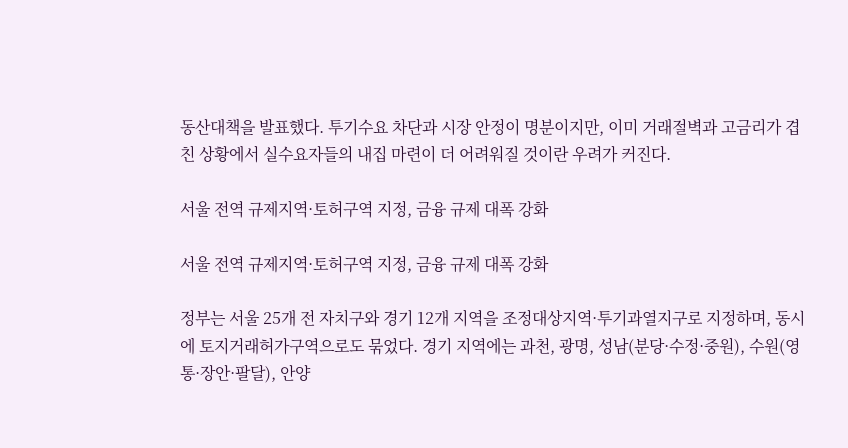동산대책을 발표했다. 투기수요 차단과 시장 안정이 명분이지만, 이미 거래절벽과 고금리가 겹친 상황에서 실수요자들의 내집 마련이 더 어려워질 것이란 우려가 커진다.

서울 전역 규제지역·토허구역 지정, 금융 규제 대폭 강화

서울 전역 규제지역·토허구역 지정, 금융 규제 대폭 강화

정부는 서울 25개 전 자치구와 경기 12개 지역을 조정대상지역·투기과열지구로 지정하며, 동시에 토지거래허가구역으로도 묶었다. 경기 지역에는 과천, 광명, 성남(분당·수정·중원), 수원(영통·장안·팔달), 안양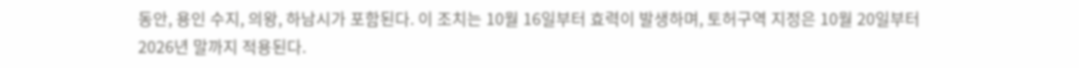동안, 용인 수지, 의왕, 하남시가 포함된다. 이 조치는 10월 16일부터 효력이 발생하며, 토허구역 지정은 10월 20일부터 2026년 말까지 적용된다.